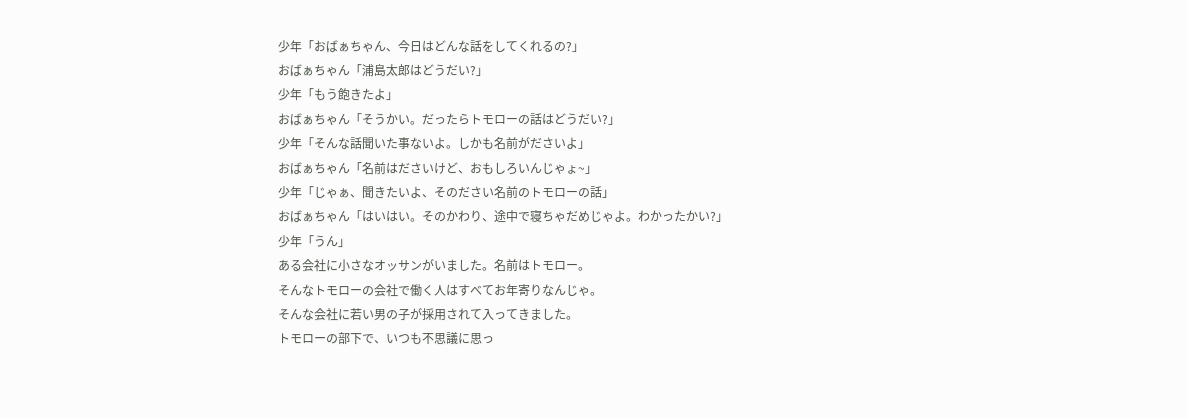少年「おばぁちゃん、今日はどんな話をしてくれるの?」
おばぁちゃん「浦島太郎はどうだい?」
少年「もう飽きたよ」
おばぁちゃん「そうかい。だったらトモローの話はどうだい?」
少年「そんな話聞いた事ないよ。しかも名前がださいよ」
おばぁちゃん「名前はださいけど、おもしろいんじゃょ~」
少年「じゃぁ、聞きたいよ、そのださい名前のトモローの話」
おばぁちゃん「はいはい。そのかわり、途中で寝ちゃだめじゃよ。わかったかい?」
少年「うん」
ある会社に小さなオッサンがいました。名前はトモロー。
そんなトモローの会社で働く人はすべてお年寄りなんじゃ。
そんな会社に若い男の子が採用されて入ってきました。
トモローの部下で、いつも不思議に思っ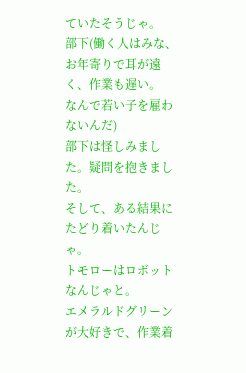ていたそうじゃ。
部下(働く人はみな、お年寄りで耳が遠く、作業も遅い。
なんで若い子を雇わないんだ)
部下は怪しみました。疑問を抱きました。
そして、ある結果にたどり着いたんじゃ。
トモローはロボットなんじゃと。
エメラルドグリーンが大好きで、作業着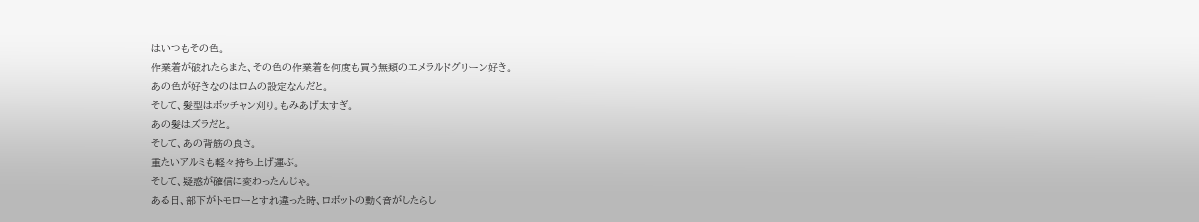はいつもその色。
作業着が破れたらまた、その色の作業着を何度も買う無類のエメラルドグリーン好き。
あの色が好きなのはロムの設定なんだと。
そして、髪型はボッチャン刈り。もみあげ太すぎ。
あの髪はズラだと。
そして、あの背筋の良さ。
重たいアルミも軽々持ち上げ運ぶ。
そして、疑惑が確信に変わったんじゃ。
ある日、部下がトモローとすれ違った時、ロボットの動く音がしたらし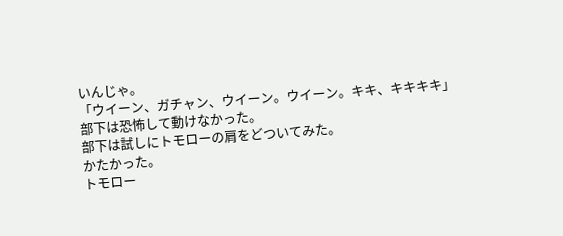いんじゃ。
「ウイーン、ガチャン、ウイーン。ウイーン。キキ、キキキキ」
部下は恐怖して動けなかった。
部下は試しにトモローの肩をどついてみた。
かたかった。
トモロー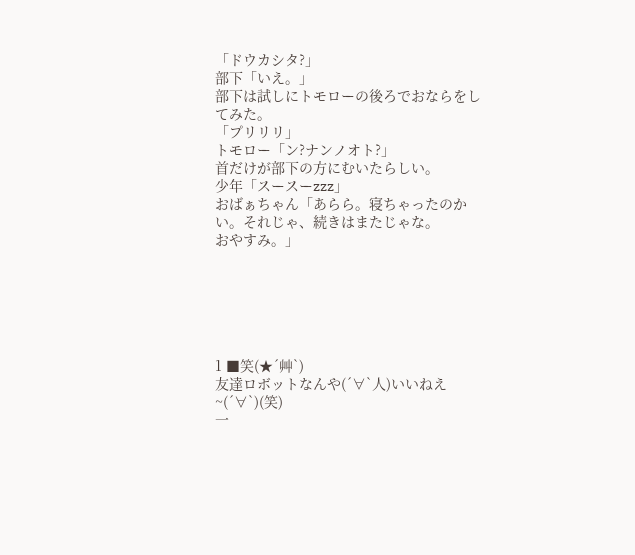「ドウカシタ?」
部下「いえ。」
部下は試しにトモローの後ろでおならをしてみた。
「プリリリ」
トモロー「ン?ナンノオト?」
首だけが部下の方にむいたらしい。
少年「スースーzzz」
おばぁちゃん「あらら。寝ちゃったのかい。それじゃ、続きはまたじゃな。
おやすみ。」






1 ■笑(★´艸`)
友達ロボットなんや(´∀`人)いいねえ~(´∀`)(笑)
一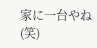家に一台やね(笑)